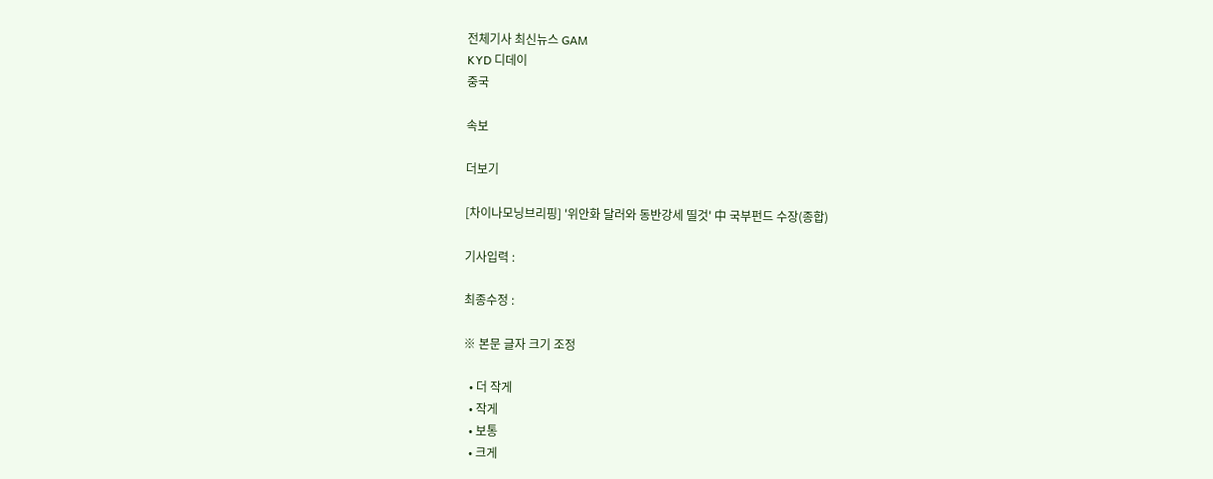전체기사 최신뉴스 GAM
KYD 디데이
중국

속보

더보기

[차이나모닝브리핑] '위안화 달러와 동반강세 띨것' 中 국부펀드 수장(종합)

기사입력 :

최종수정 :

※ 본문 글자 크기 조정

  • 더 작게
  • 작게
  • 보통
  • 크게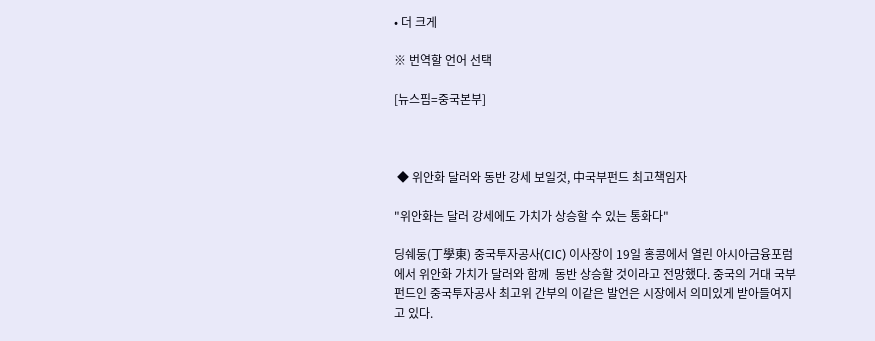• 더 크게

※ 번역할 언어 선택

[뉴스핌=중국본부]



 ◆ 위안화 달러와 동반 강세 보일것, 中국부펀드 최고책임자

"위안화는 달러 강세에도 가치가 상승할 수 있는 통화다"

딩쉐둥(丁學東) 중국투자공사(CIC) 이사장이 19일 홍콩에서 열린 아시아금융포럼에서 위안화 가치가 달러와 함께  동반 상승할 것이라고 전망했다. 중국의 거대 국부펀드인 중국투자공사 최고위 간부의 이같은 발언은 시장에서 의미있게 받아들여지고 있다.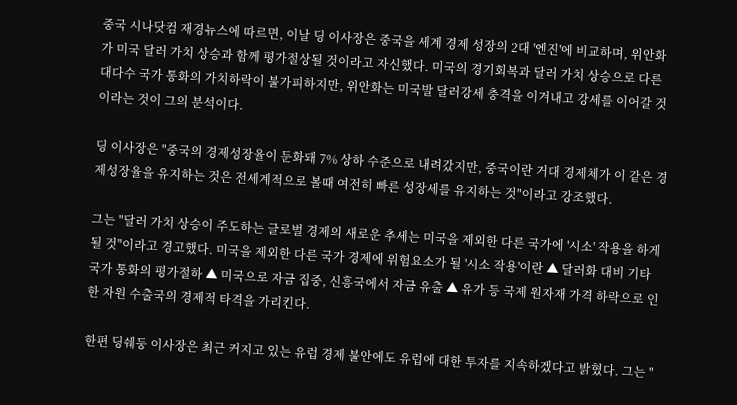중국 시나닷컴 재경뉴스에 따르면, 이날 딩 이사장은 중국을 세계 경제 성장의 2대 '엔진'에 비교하며, 위안화가 미국 달러 가치 상승과 함께 평가절상될 것이라고 자신했다. 미국의 경기회복과 달러 가치 상승으로 다른 대다수 국가 통화의 가치하락이 불가피하지만, 위안화는 미국발 달러강세 충격을 이겨내고 강세를 이어갈 것이라는 것이 그의 분석이다.

딩 이사장은 "중국의 경제성장율이 둔화돼 7% 상하 수준으로 내려갔지만, 중국이란 거대 경제체가 이 같은 경제성장율을 유지하는 것은 전세계적으로 볼때 여전히 빠른 성장세를 유지하는 것"이라고 강조했다.

그는 "달러 가치 상승이 주도하는 글로벌 경제의 새로운 추세는 미국을 제외한 다른 국가에 '시소' 작용을 하게 될 것"이라고 경고했다. 미국을 제외한 다른 국가 경제에 위험요소가 될 '시소 작용'이란 ▲ 달러화 대비 기타 국가 통화의 평가절하 ▲ 미국으로 자금 집중, 신흥국에서 자금 유출 ▲ 유가 등 국제 원자재 가격 하락으로 인한 자원 수출국의 경제적 타격을 가리킨다.

한편 딩쉐둥 이사장은 최근 커지고 있는 유럽 경제 불안에도 유럽에 대한 투자를 지속하겠다고 밝혔다. 그는 "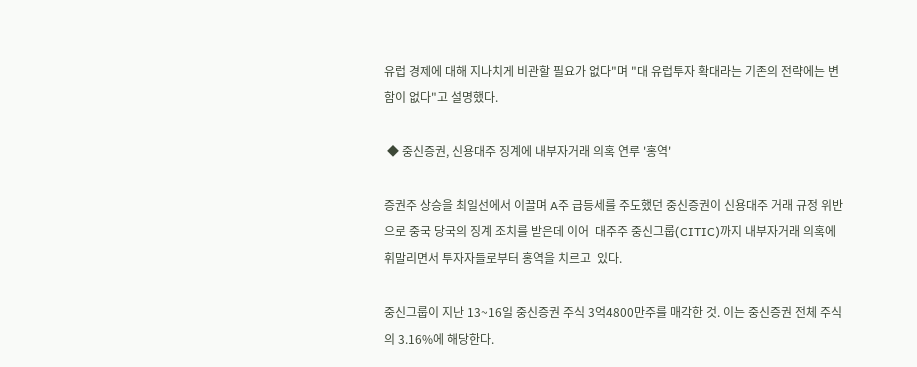유럽 경제에 대해 지나치게 비관할 필요가 없다"며 "대 유럽투자 확대라는 기존의 전략에는 변함이 없다"고 설명했다.

 ◆ 중신증권, 신용대주 징계에 내부자거래 의혹 연루 '홍역'

증권주 상승을 최일선에서 이끌며 A주 급등세를 주도했던 중신증권이 신용대주 거래 규정 위반으로 중국 당국의 징계 조치를 받은데 이어  대주주 중신그룹(CITIC)까지 내부자거래 의혹에 휘말리면서 투자자들로부터 홍역을 치르고  있다.

중신그룹이 지난 13~16일 중신증권 주식 3억4800만주를 매각한 것. 이는 중신증권 전체 주식의 3.16%에 해당한다.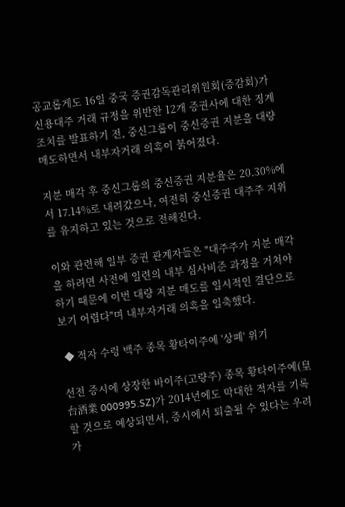공교롭게도 16일 중국 증권감독관리위원회(증감회)가 신용대주 거래 규정을 위반한 12개 증권사에 대한 징계조치를 발표하기 전, 중신그룹이 중신증권 지분을 대량 매도하면서 내부자거래 의혹이 붉어졌다.

지분 매각 후 중신그룹의 중신증권 지분율은 20.30%에서 17.14%로 내려갔으나, 여전히 중신증권 대주주 지위를 유지하고 있는 것으로 전해진다.

이와 관련해 일부 증권 관계자들은 "대주주가 지분 매각을 하려면 사전에 일련의 내부 심사비준 과정을 거쳐야 하기 때문에 이번 대량 지분 매도를 일시적인 결단으로 보기 어렵다"며 내부자거래 의혹을 일축했다.

 ◆ 적자 수렁 백주 종목 황타이주예 '상폐' 위기

선전 증시에 상장한 바이주(고량주) 종목 황타이주예(皇台酒業 000995.SZ)가 2014년에도 막대한 적자를 기록할 것으로 예상되면서, 증시에서 퇴출될 수 있다는 우려가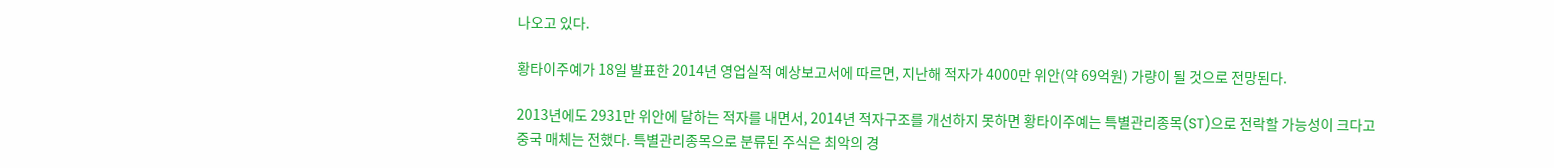나오고 있다.

황타이주예가 18일 발표한 2014년 영업실적 예상보고서에 따르면, 지난해 적자가 4000만 위안(약 69억원) 가량이 될 것으로 전망된다.

2013년에도 2931만 위안에 달하는 적자를 내면서, 2014년 적자구조를 개선하지 못하면 황타이주예는 특별관리종목(ST)으로 전락할 가능성이 크다고 중국 매체는 전했다. 특별관리종목으로 분류된 주식은 최악의 경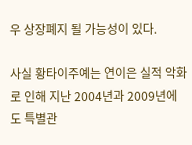우 상장폐지 될 가능성이 있다.

사실 황타이주예는 연이은 실적 악화로 인해 지난 2004년과 2009년에도 특별관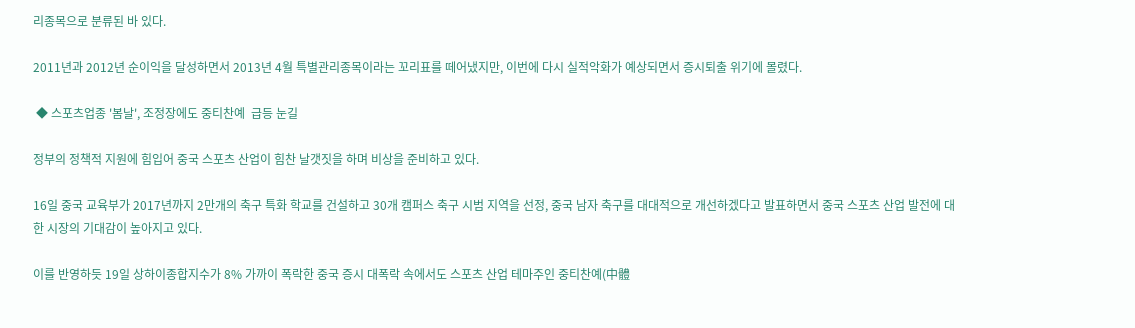리종목으로 분류된 바 있다.

2011년과 2012년 순이익을 달성하면서 2013년 4월 특별관리종목이라는 꼬리표를 떼어냈지만, 이번에 다시 실적악화가 예상되면서 증시퇴출 위기에 몰렸다.

 ◆ 스포츠업종 '봄날', 조정장에도 중티찬예  급등 눈길

정부의 정책적 지원에 힘입어 중국 스포츠 산업이 힘찬 날갯짓을 하며 비상을 준비하고 있다.

16일 중국 교육부가 2017년까지 2만개의 축구 특화 학교를 건설하고 30개 캠퍼스 축구 시범 지역을 선정, 중국 남자 축구를 대대적으로 개선하겠다고 발표하면서 중국 스포츠 산업 발전에 대한 시장의 기대감이 높아지고 있다.

이를 반영하듯 19일 상하이종합지수가 8% 가까이 폭락한 중국 증시 대폭락 속에서도 스포츠 산업 테마주인 중티찬예(中體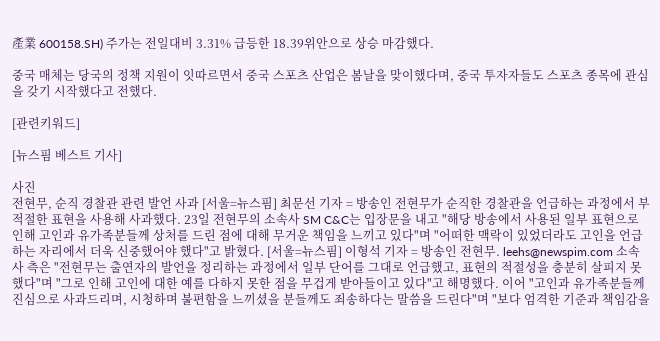產業 600158.SH) 주가는 전일대비 3.31% 급등한 18.39위안으로 상승 마감했다.

중국 매체는 당국의 정책 지원이 잇따르면서 중국 스포츠 산업은 봄날을 맞이했다며, 중국 투자자들도 스포츠 종목에 관심을 갖기 시작했다고 전했다.

[관련키워드]

[뉴스핌 베스트 기사]

사진
전현무, 순직 경찰관 관련 발언 사과 [서울=뉴스핌] 최문선 기자 = 방송인 전현무가 순직한 경찰관을 언급하는 과정에서 부적절한 표현을 사용해 사과했다. 23일 전현무의 소속사 SM C&C는 입장문을 내고 "해당 방송에서 사용된 일부 표현으로 인해 고인과 유가족분들께 상처를 드린 점에 대해 무거운 책임을 느끼고 있다"며 "어떠한 맥락이 있었더라도 고인을 언급하는 자리에서 더욱 신중했어야 했다"고 밝혔다. [서울=뉴스핌] 이형석 기자 = 방송인 전현무. leehs@newspim.com 소속사 측은 "전현무는 출연자의 발언을 정리하는 과정에서 일부 단어를 그대로 언급했고, 표현의 적절성을 충분히 살피지 못했다"며 "그로 인해 고인에 대한 예를 다하지 못한 점을 무겁게 받아들이고 있다"고 해명했다. 이어 "고인과 유가족분들께 진심으로 사과드리며, 시청하며 불편함을 느끼셨을 분들께도 죄송하다는 말씀을 드린다"며 "보다 엄격한 기준과 책임감을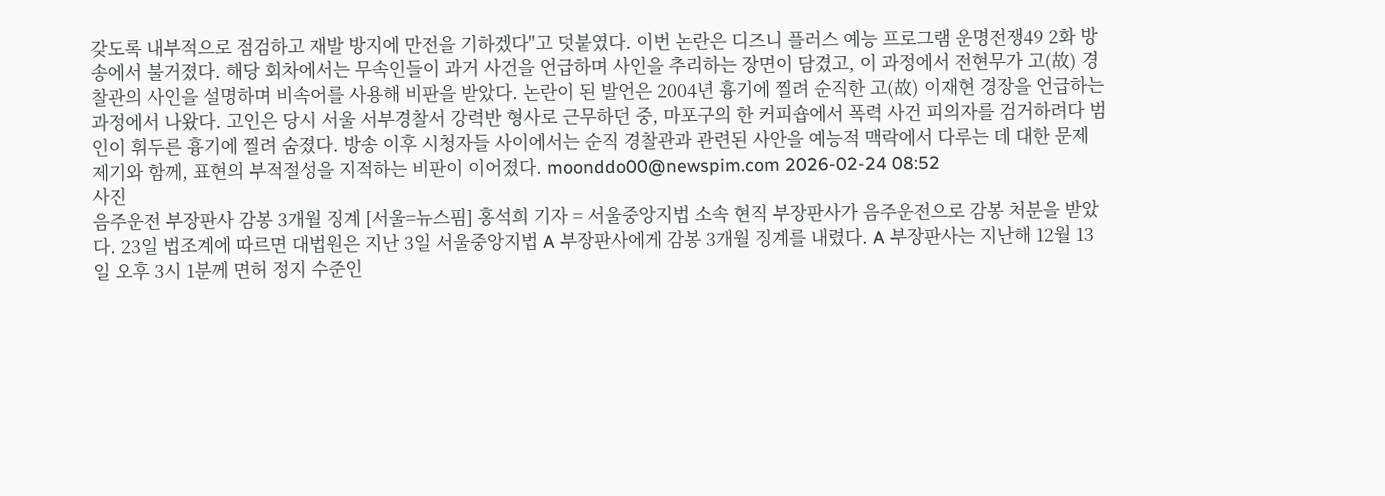갖도록 내부적으로 점검하고 재발 방지에 만전을 기하겠다"고 덧붙였다. 이번 논란은 디즈니 플러스 예능 프로그램 운명전쟁49 2화 방송에서 불거졌다. 해당 회차에서는 무속인들이 과거 사건을 언급하며 사인을 추리하는 장면이 담겼고, 이 과정에서 전현무가 고(故) 경찰관의 사인을 설명하며 비속어를 사용해 비판을 받았다. 논란이 된 발언은 2004년 흉기에 찔려 순직한 고(故) 이재현 경장을 언급하는 과정에서 나왔다. 고인은 당시 서울 서부경찰서 강력반 형사로 근무하던 중, 마포구의 한 커피숍에서 폭력 사건 피의자를 검거하려다 범인이 휘두른 흉기에 찔려 숨졌다. 방송 이후 시청자들 사이에서는 순직 경찰관과 관련된 사안을 예능적 맥락에서 다루는 데 대한 문제 제기와 함께, 표현의 부적절성을 지적하는 비판이 이어졌다. moonddo00@newspim.com 2026-02-24 08:52
사진
음주운전 부장판사 감봉 3개월 징계 [서울=뉴스핌] 홍석희 기자 = 서울중앙지법 소속 현직 부장판사가 음주운전으로 감봉 처분을 받았다. 23일 법조계에 따르면 대법원은 지난 3일 서울중앙지법 A 부장판사에게 감봉 3개월 징계를 내렸다. A 부장판사는 지난해 12월 13일 오후 3시 1분께 면허 정지 수준인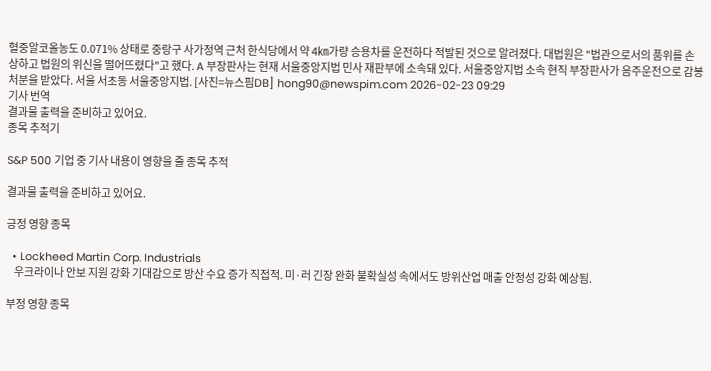혈중알코올농도 0.071% 상태로 중랑구 사가정역 근처 한식당에서 약 4㎞가량 승용차를 운전하다 적발된 것으로 알려졌다. 대법원은 "법관으로서의 품위를 손상하고 법원의 위신을 떨어뜨렸다"고 했다. A 부장판사는 현재 서울중앙지법 민사 재판부에 소속돼 있다. 서울중앙지법 소속 현직 부장판사가 음주운전으로 감봉 처분을 받았다. 서울 서초동 서울중앙지법. [사진=뉴스핌DB] hong90@newspim.com 2026-02-23 09:29
기사 번역
결과물 출력을 준비하고 있어요.
종목 추적기

S&P 500 기업 중 기사 내용이 영향을 줄 종목 추적

결과물 출력을 준비하고 있어요.

긍정 영향 종목

  • Lockheed Martin Corp. Industrials
    우크라이나 안보 지원 강화 기대감으로 방산 수요 증가 직접적. 미·러 긴장 완화 불확실성 속에서도 방위산업 매출 안정성 강화 예상됨.

부정 영향 종목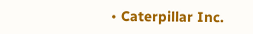• Caterpillar Inc.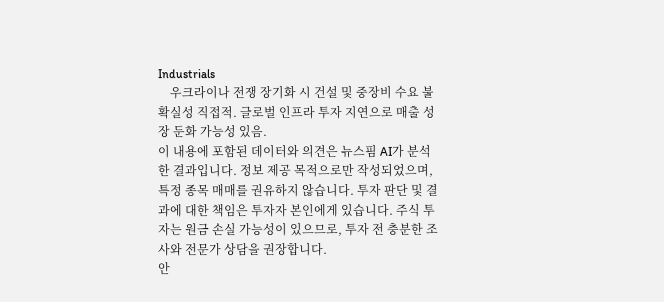Industrials
    우크라이나 전쟁 장기화 시 건설 및 중장비 수요 불확실성 직접적. 글로벌 인프라 투자 지연으로 매출 성장 둔화 가능성 있음.
이 내용에 포함된 데이터와 의견은 뉴스핌 AI가 분석한 결과입니다. 정보 제공 목적으로만 작성되었으며, 특정 종목 매매를 권유하지 않습니다. 투자 판단 및 결과에 대한 책임은 투자자 본인에게 있습니다. 주식 투자는 원금 손실 가능성이 있으므로, 투자 전 충분한 조사와 전문가 상담을 권장합니다.
안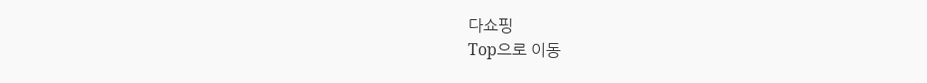다쇼핑
Top으로 이동